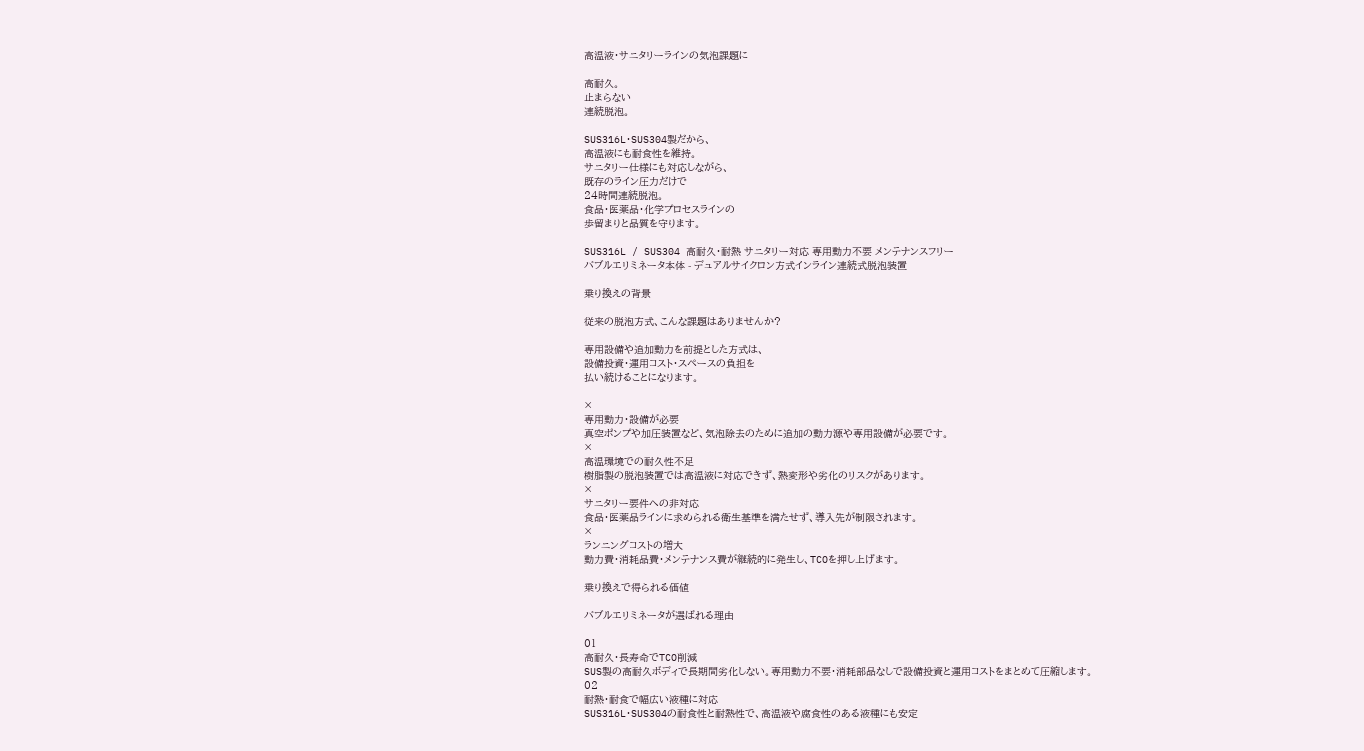高温液・サニタリーラインの気泡課題に

高耐久。
止まらない
連続脱泡。

SUS316L・SUS304製だから、
高温液にも耐食性を維持。
サニタリー仕様にも対応しながら、
既存のライン圧力だけで
24時間連続脱泡。
食品・医薬品・化学プロセスラインの
歩留まりと品質を守ります。

SUS316L / SUS304 高耐久・耐熱 サニタリー対応 専用動力不要 メンテナンスフリー
バブルエリミネータ本体 - デュアルサイクロン方式インライン連続式脱泡装置

乗り換えの背景

従来の脱泡方式、こんな課題はありませんか?

専用設備や追加動力を前提とした方式は、
設備投資・運用コスト・スペースの負担を
払い続けることになります。

×
専用動力・設備が必要
真空ポンプや加圧装置など、気泡除去のために追加の動力源や専用設備が必要です。
×
高温環境での耐久性不足
樹脂製の脱泡装置では高温液に対応できず、熱変形や劣化のリスクがあります。
×
サニタリー要件への非対応
食品・医薬品ラインに求められる衛生基準を満たせず、導入先が制限されます。
×
ランニングコストの増大
動力費・消耗品費・メンテナンス費が継続的に発生し、TCOを押し上げます。

乗り換えで得られる価値

バブルエリミネータが選ばれる理由

01
高耐久・長寿命でTCO削減
SUS製の高耐久ボディで長期間劣化しない。専用動力不要・消耗部品なしで設備投資と運用コストをまとめて圧縮します。
02
耐熱・耐食で幅広い液種に対応
SUS316L・SUS304の耐食性と耐熱性で、高温液や腐食性のある液種にも安定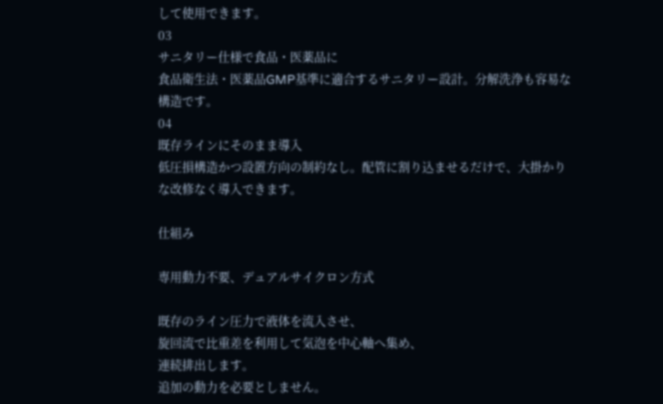して使用できます。
03
サニタリー仕様で食品・医薬品に
食品衛生法・医薬品GMP基準に適合するサニタリー設計。分解洗浄も容易な構造です。
04
既存ラインにそのまま導入
低圧損構造かつ設置方向の制約なし。配管に割り込ませるだけで、大掛かりな改修なく導入できます。

仕組み

専用動力不要、デュアルサイクロン方式

既存のライン圧力で液体を流入させ、
旋回流で比重差を利用して気泡を中心軸へ集め、
連続排出します。
追加の動力を必要としません。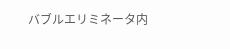バブルエリミネータ内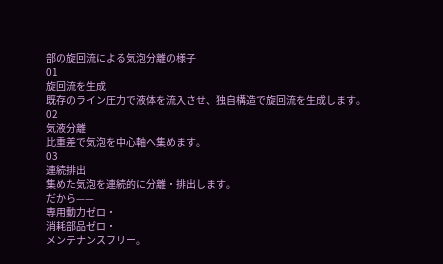部の旋回流による気泡分離の様子
01
旋回流を生成
既存のライン圧力で液体を流入させ、独自構造で旋回流を生成します。
02
気液分離
比重差で気泡を中心軸へ集めます。
03
連続排出
集めた気泡を連続的に分離・排出します。
だから——
専用動力ゼロ・
消耗部品ゼロ・
メンテナンスフリー。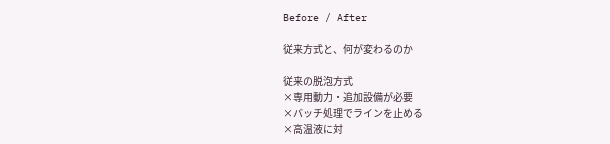Before / After

従来方式と、何が変わるのか

従来の脱泡方式
×専用動力・追加設備が必要
×バッチ処理でラインを止める
×高温液に対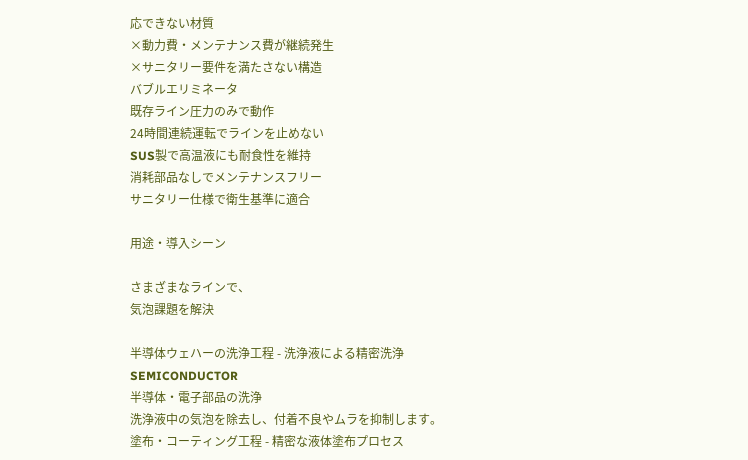応できない材質
×動力費・メンテナンス費が継続発生
×サニタリー要件を満たさない構造
バブルエリミネータ
既存ライン圧力のみで動作
24時間連続運転でラインを止めない
SUS製で高温液にも耐食性を維持
消耗部品なしでメンテナンスフリー
サニタリー仕様で衛生基準に適合

用途・導入シーン

さまざまなラインで、
気泡課題を解決

半導体ウェハーの洗浄工程 - 洗浄液による精密洗浄
SEMICONDUCTOR
半導体・電子部品の洗浄
洗浄液中の気泡を除去し、付着不良やムラを抑制します。
塗布・コーティング工程 - 精密な液体塗布プロセス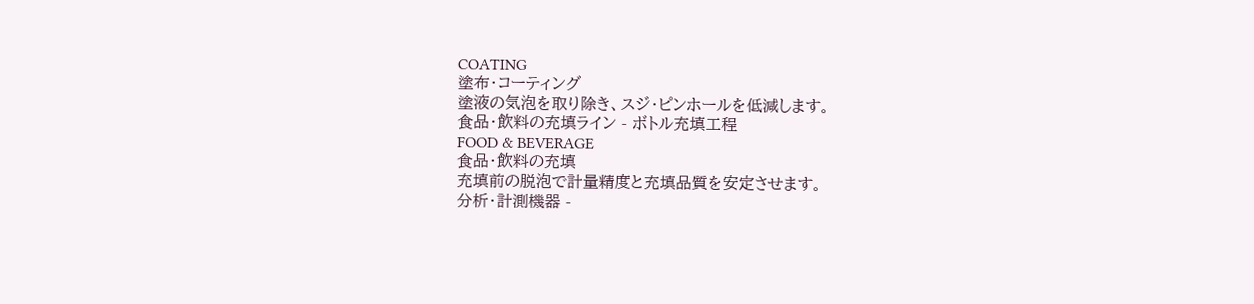COATING
塗布・コーティング
塗液の気泡を取り除き、スジ・ピンホールを低減します。
食品・飲料の充填ライン - ボトル充填工程
FOOD & BEVERAGE
食品・飲料の充填
充填前の脱泡で計量精度と充填品質を安定させます。
分析・計測機器 -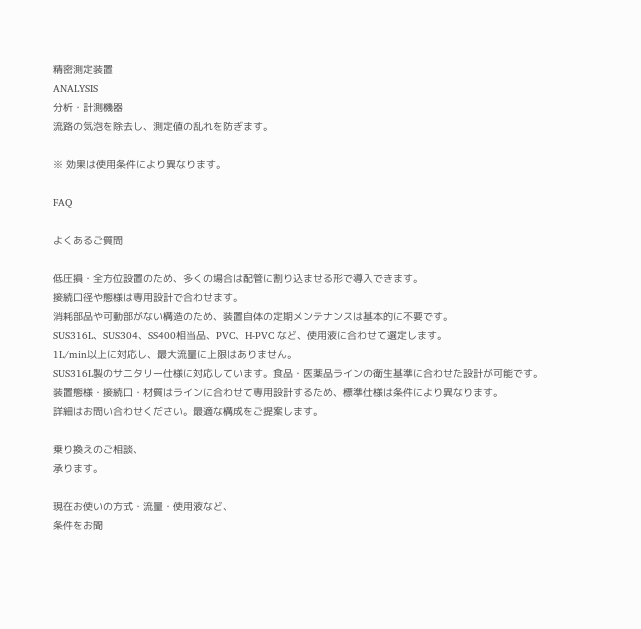精密測定装置
ANALYSIS
分析・計測機器
流路の気泡を除去し、測定値の乱れを防ぎます。

※ 効果は使用条件により異なります。

FAQ

よくあるご質問

低圧損・全方位設置のため、多くの場合は配管に割り込ませる形で導入できます。
接続口径や態様は専用設計で合わせます。
消耗部品や可動部がない構造のため、装置自体の定期メンテナンスは基本的に不要です。
SUS316L、SUS304、SS400相当品、PVC、H-PVC など、使用液に合わせて選定します。
1L/min以上に対応し、最大流量に上限はありません。
SUS316L製のサニタリー仕様に対応しています。食品・医薬品ラインの衛生基準に合わせた設計が可能です。
装置態様・接続口・材質はラインに合わせて専用設計するため、標準仕様は条件により異なります。
詳細はお問い合わせください。最適な構成をご提案します。

乗り換えのご相談、
承ります。

現在お使いの方式・流量・使用液など、
条件をお聞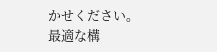かせください。
最適な構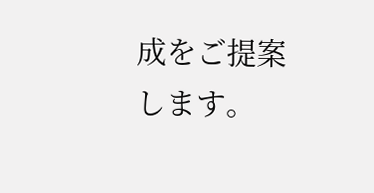成をご提案します。